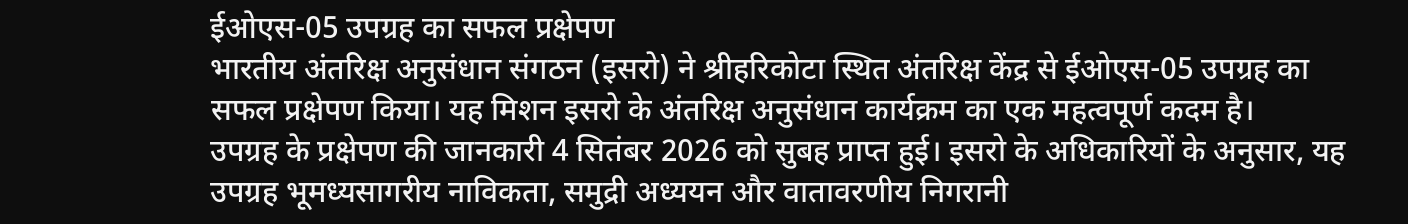ईओएस-05 उपग्रह का सफल प्रक्षेपण
भारतीय अंतरिक्ष अनुसंधान संगठन (इसरो) ने श्रीहरिकोटा स्थित अंतरिक्ष केंद्र से ईओएस-05 उपग्रह का सफल प्रक्षेपण किया। यह मिशन इसरो के अंतरिक्ष अनुसंधान कार्यक्रम का एक महत्वपूर्ण कदम है।
उपग्रह के प्रक्षेपण की जानकारी 4 सितंबर 2026 को सुबह प्राप्त हुई। इसरो के अधिकारियों के अनुसार, यह उपग्रह भूमध्यसागरीय नाविकता, समुद्री अध्ययन और वातावरणीय निगरानी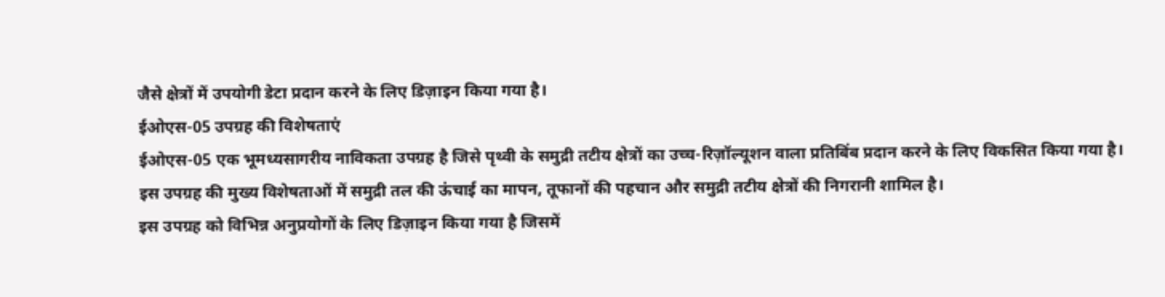जैसे क्षेत्रों में उपयोगी डेटा प्रदान करने के लिए डिज़ाइन किया गया है।
ईओएस-05 उपग्रह की विशेषताएं
ईओएस-05 एक भूमध्यसागरीय नाविकता उपग्रह है जिसे पृथ्वी के समुद्री तटीय क्षेत्रों का उच्च-रिज़ॉल्यूशन वाला प्रतिबिंब प्रदान करने के लिए विकसित किया गया है। इस उपग्रह की मुख्य विशेषताओं में समुद्री तल की ऊंचाई का मापन, तूफानों की पहचान और समुद्री तटीय क्षेत्रों की निगरानी शामिल है।
इस उपग्रह को विभिन्न अनुप्रयोगों के लिए डिज़ाइन किया गया है जिसमें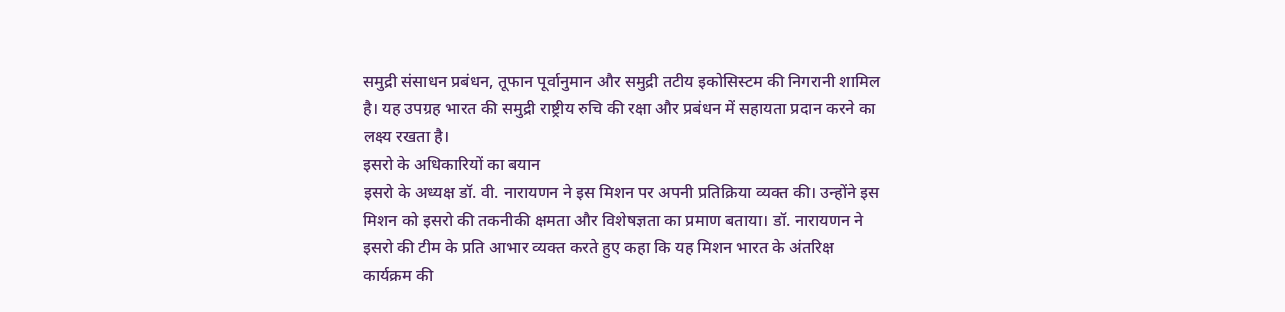समुद्री संसाधन प्रबंधन, तूफान पूर्वानुमान और समुद्री तटीय इकोसिस्टम की निगरानी शामिल है। यह उपग्रह भारत की समुद्री राष्ट्रीय रुचि की रक्षा और प्रबंधन में सहायता प्रदान करने का लक्ष्य रखता है।
इसरो के अधिकारियों का बयान
इसरो के अध्यक्ष डॉ. वी. नारायणन ने इस मिशन पर अपनी प्रतिक्रिया व्यक्त की। उन्होंने इस मिशन को इसरो की तकनीकी क्षमता और विशेषज्ञता का प्रमाण बताया। डॉ. नारायणन ने इसरो की टीम के प्रति आभार व्यक्त करते हुए कहा कि यह मिशन भारत के अंतरिक्ष कार्यक्रम की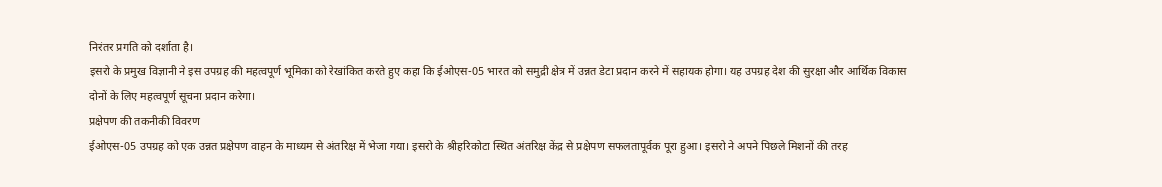निरंतर प्रगति को दर्शाता है।
इसरो के प्रमुख विज्ञानी ने इस उपग्रह की महत्वपूर्ण भूमिका को रेखांकित करते हुए कहा कि ईओएस-05 भारत को समुद्री क्षेत्र में उन्नत डेटा प्रदान करने में सहायक होगा। यह उपग्रह देश की सुरक्षा और आर्थिक विकास दोनों के लिए महत्वपूर्ण सूचना प्रदान करेगा।
प्रक्षेपण की तकनीकी विवरण
ईओएस-05 उपग्रह को एक उन्नत प्रक्षेपण वाहन के माध्यम से अंतरिक्ष में भेजा गया। इसरो के श्रीहरिकोटा स्थित अंतरिक्ष केंद्र से प्रक्षेपण सफलतापूर्वक पूरा हुआ। इसरो ने अपने पिछले मिशनों की तरह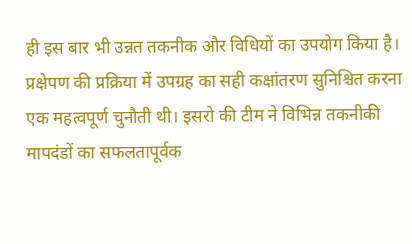ही इस बार भी उन्नत तकनीक और विधियों का उपयोग किया है।
प्रक्षेपण की प्रक्रिया में उपग्रह का सही कक्षांतरण सुनिश्चित करना एक महत्वपूर्ण चुनौती थी। इसरो की टीम ने विभिन्न तकनीकी मापदंडों का सफलतापूर्वक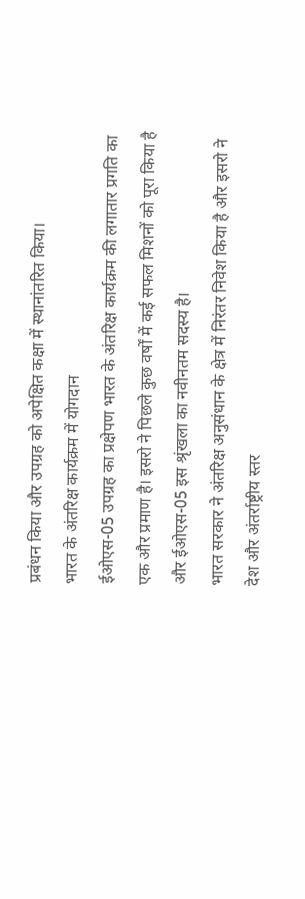प्रबंधन किया और उपग्रह को अपेक्षित कक्षा में स्थानांतरित किया।
भारत के अंतरिक्ष कार्यक्रम में योगदान
ईओएस-05 उपग्रह का प्रक्षेपण भारत के अंतरिक्ष कार्यक्रम की लगातार प्रगति का एक और प्रमाण है। इसरो ने पिछले कुछ वर्षों में कई सफल मिशनों को पूरा किया है और ईओएस-05 इस श्रृंखला का नवीनतम सदस्य है।
भारत सरकार ने अंतरिक्ष अनुसंधान के क्षेत्र में निरंतर निवेश किया है और इसरो ने देश और अंतर्राष्ट्रीय स्तर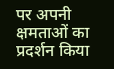पर अपनी क्षमताओं का प्रदर्शन किया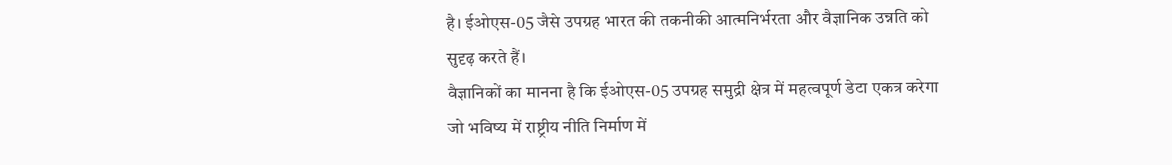है। ईओएस-05 जैसे उपग्रह भारत की तकनीकी आत्मनिर्भरता और वैज्ञानिक उन्नति को सुदृढ़ करते हैं।
वैज्ञानिकों का मानना है कि ईओएस-05 उपग्रह समुद्री क्षेत्र में महत्वपूर्ण डेटा एकत्र करेगा जो भविष्य में राष्ट्रीय नीति निर्माण में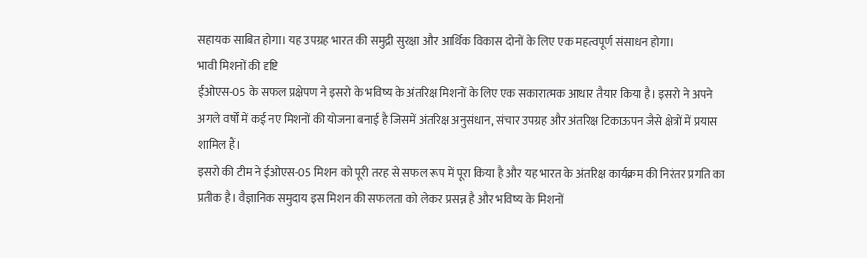सहायक साबित होगा। यह उपग्रह भारत की समुद्री सुरक्षा और आर्थिक विकास दोनों के लिए एक महत्वपूर्ण संसाधन होगा।
भावी मिशनों की दृष्टि
ईओएस-05 के सफल प्रक्षेपण ने इसरो के भविष्य के अंतरिक्ष मिशनों के लिए एक सकारात्मक आधार तैयार किया है। इसरो ने अपने अगले वर्षों में कई नए मिशनों की योजना बनाई है जिसमें अंतरिक्ष अनुसंधान, संचार उपग्रह और अंतरिक्ष टिकाऊपन जैसे क्षेत्रों में प्रयास शामिल हैं।
इसरो की टीम ने ईओएस-05 मिशन को पूरी तरह से सफल रूप में पूरा किया है और यह भारत के अंतरिक्ष कार्यक्रम की निरंतर प्रगति का प्रतीक है। वैज्ञानिक समुदाय इस मिशन की सफलता को लेकर प्रसन्न है और भविष्य के मिशनों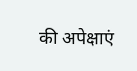की अपेक्षाएं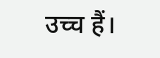उच्च हैं।